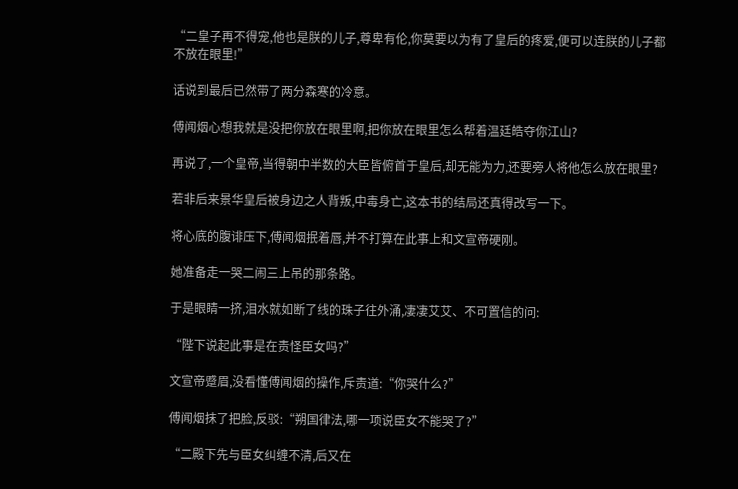“二皇子再不得宠,他也是朕的儿子,尊卑有伦,你莫要以为有了皇后的疼爱,便可以连朕的儿子都不放在眼里!”

话说到最后已然带了两分森寒的冷意。

傅闻烟心想我就是没把你放在眼里啊,把你放在眼里怎么帮着温廷皓夺你江山?

再说了,一个皇帝,当得朝中半数的大臣皆俯首于皇后,却无能为力,还要旁人将他怎么放在眼里?

若非后来景华皇后被身边之人背叛,中毒身亡,这本书的结局还真得改写一下。

将心底的腹诽压下,傅闻烟抿着唇,并不打算在此事上和文宣帝硬刚。

她准备走一哭二闹三上吊的那条路。

于是眼睛一挤,泪水就如断了线的珠子往外涌,凄凄艾艾、不可置信的问:

“陛下说起此事是在责怪臣女吗?”

文宣帝蹙眉,没看懂傅闻烟的操作,斥责道:“你哭什么?”

傅闻烟抹了把脸,反驳:“朔国律法,哪一项说臣女不能哭了?”

“二殿下先与臣女纠缠不清,后又在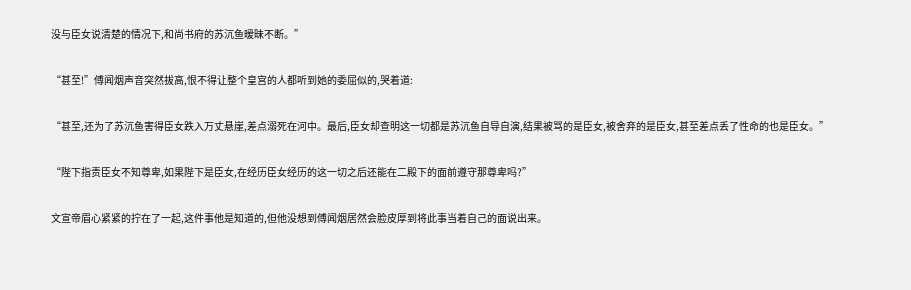没与臣女说清楚的情况下,和尚书府的苏沉鱼暧昧不断。”

“甚至!”傅闻烟声音突然拔高,恨不得让整个皇宫的人都听到她的委屈似的,哭着道:

“甚至,还为了苏沉鱼害得臣女跌入万丈悬崖,差点溺死在河中。最后,臣女却查明这一切都是苏沉鱼自导自演,结果被骂的是臣女,被舍弃的是臣女,甚至差点丢了性命的也是臣女。”

“陛下指责臣女不知尊卑,如果陛下是臣女,在经历臣女经历的这一切之后还能在二殿下的面前遵守那尊卑吗?”

文宣帝眉心紧紧的拧在了一起,这件事他是知道的,但他没想到傅闻烟居然会脸皮厚到将此事当着自己的面说出来。